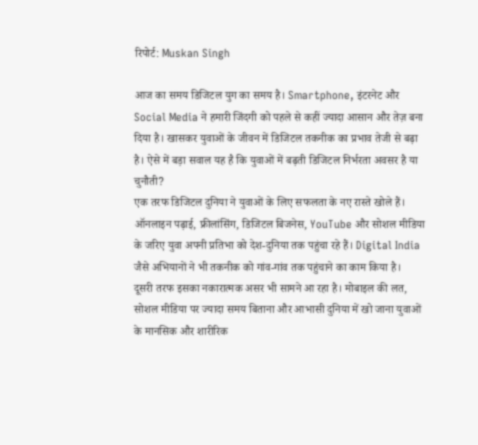रिपोर्ट: Muskan Singh

आज का समय डिजिटल युग का समय है। Smartphone, इंटरनेट और Social Media ने हमारी जिंदगी को पहले से कहीं ज्यादा आसान और तेज़ बना दिया है। खासकर युवाओं के जीवन में डिजिटल तकनीक का प्रभाव तेजी से बढ़ा है। ऐसे में बड़ा सवाल यह है कि युवाओं में बढ़ती डिजिटल निर्भरता अवसर है या चुनौती?
एक तरफ डिजिटल दुनिया ने युवाओं के लिए सफलता के नए रास्ते खोले हैं। ऑनलाइन पढ़ाई, फ्रीलांसिंग, डिजिटल बिजनेस, YouTube और सोशल मीडिया के जरिए युवा अपनी प्रतिभा को देश-दुनिया तक पहुंचा रहे हैं। Digital India जैसे अभियानों ने भी तकनीक को गांव-गांव तक पहुंचाने का काम किया है।
दूसरी तरफ इसका नकारात्मक असर भी सामने आ रहा है। मोबाइल की लत, सोशल मीडिया पर ज्यादा समय बिताना और आभासी दुनिया में खो जाना युवाओं के मानसिक और शारीरिक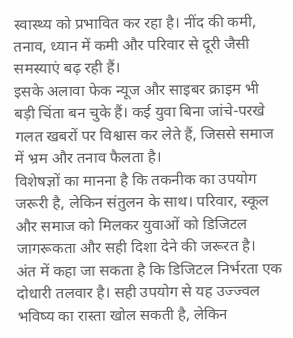स्वास्थ्य को प्रभावित कर रहा है। नींद की कमी, तनाव, ध्यान में कमी और परिवार से दूरी जैसी समस्याएं बढ़ रही हैं।
इसके अलावा फेक न्यूज और साइबर क्राइम भी बड़ी चिंता बन चुके हैं। कई युवा बिना जांचे-परखे गलत खबरों पर विश्वास कर लेते हैं, जिससे समाज में भ्रम और तनाव फैलता है।
विशेषज्ञों का मानना है कि तकनीक का उपयोग जरूरी है, लेकिन संतुलन के साथ। परिवार, स्कूल और समाज को मिलकर युवाओं को डिजिटल जागरूकता और सही दिशा देने की जरूरत है।
अंत में कहा जा सकता है कि डिजिटल निर्भरता एक दोधारी तलवार है। सही उपयोग से यह उज्ज्वल भविष्य का रास्ता खोल सकती है, लेकिन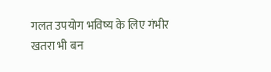गलत उपयोग भविष्य के लिए गंभीर खतरा भी बन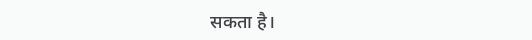सकता है।